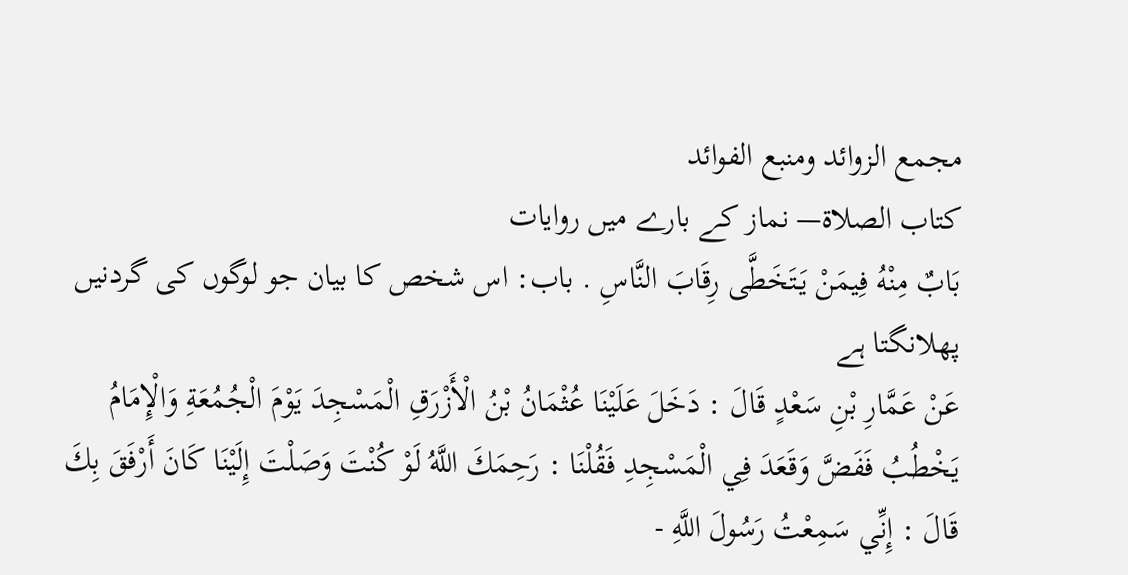مجمع الزوائد ومنبع الفوائد
كتاب الصلاة— نماز کے بارے میں روایات
بَابٌ مِنْهُ فِيمَنْ يَتَخَطَّى رِقَابَ النَّاسِ . باب: اس شخص کا بیان جو لوگوں کی گردنیں پھلانگتا ہے
عَنْ عَمَّارِ بْنِ سَعْدٍ قَالَ : دَخَلَ عَلَيْنَا عُثْمَانُ بْنُ الْأَزْرَقِ الْمَسْجِدَ يَوْمَ الْجُمُعَةِ وَالْإِمَامُ يَخْطُبُ فَفَضَّ وَقَعَدَ فِي الْمَسْجِدِ فَقُلْنَا : رَحِمَكَ اللَّهُ لَوْ كُنْتَ وَصَلْتَ إِلَيْنَا كَانَ أَرْفَقَ بِكَ قَالَ : إِنِّي سَمِعْتُ رَسُولَ اللَّهِ -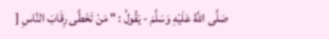صَلَّى اللَّهُ عَلَيْهِ وَسَلَّمَ - يَقُولُ : " مَنْ تَخَطَّى رِقَابَ النَّاسِ [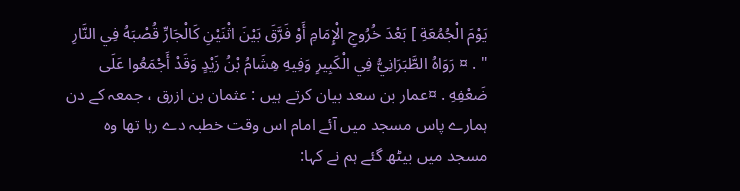يَوْمَ الْجُمُعَةِ ] بَعْدَ خُرُوجِ الْإِمَامِ أَوْ فَرَّقَ بَيْنَ اثْنَيْنِ كَالْجَارِّ قُصْبَهُ فِي النَّارِ " . ¤ رَوَاهُ الطَّبَرَانِيُّ فِي الْكَبِيرِ وَفِيهِ هِشَامُ بْنُ زَيْدٍ وَقَدْ أَجْمَعُوا عَلَى ضَعْفِهِ . ¤عمار بن سعد بیان کرتے ہیں : عثمان بن ازرق ، جمعہ کے دن ہمارے پاس مسجد میں آئے امام اس وقت خطبہ دے رہا تھا وہ مسجد میں بیٹھ گئے ہم نے کہا: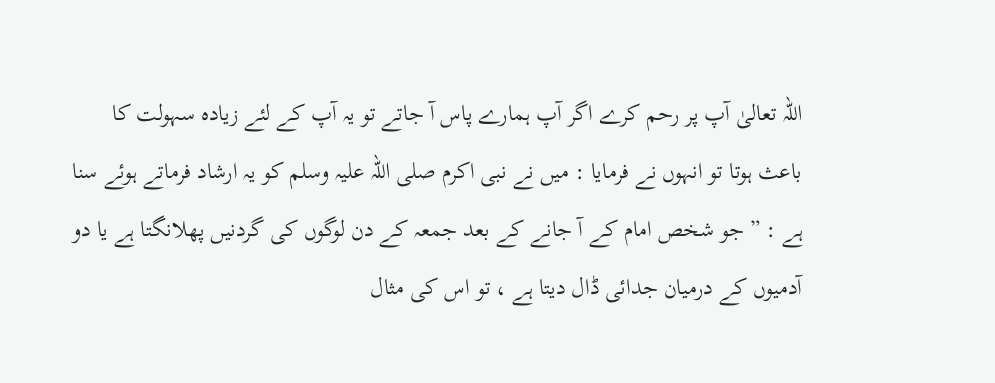اللہ تعالیٰ آپ پر رحم کرے اگر آپ ہمارے پاس آ جاتے تو یہ آپ کے لئے زیادہ سہولت کا باعث ہوتا تو انہوں نے فرمایا : میں نے نبی اکرم صلی اللہ علیہ وسلم کو یہ ارشاد فرماتے ہوئے سنا ہے : ” جو شخص امام کے آ جانے کے بعد جمعہ کے دن لوگوں کی گردنیں پھلانگتا ہے یا دو آدمیوں کے درمیان جدائی ڈال دیتا ہے ، تو اس کی مثال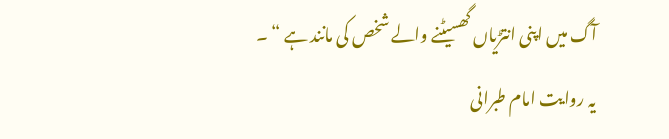آگ میں اپنی انتڑیاں گھسیٹنے والے شخص کی مانند ہے “ ۔
یہ روایت امام طبرانی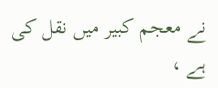نے معجم کبیر میں نقل کی ہے ،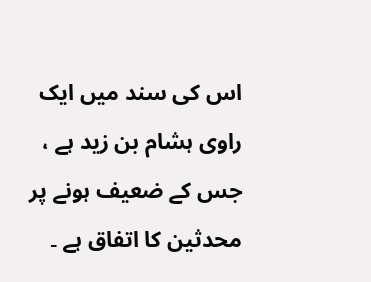اس کی سند میں ایک راوی ہشام بن زید ہے ، جس کے ضعیف ہونے پر محدثین کا اتفاق ہے ۔